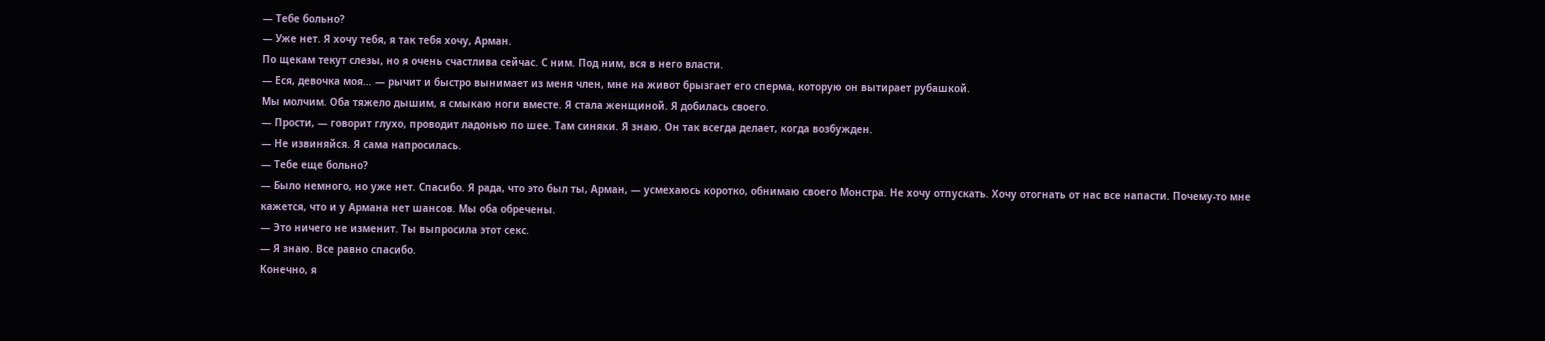— Тебе больно?
— Уже нет. Я хочу тебя, я так тебя хочу, Арман.
По щекам текут слезы, но я очень счастлива сейчас. С ним. Под ним, вся в него власти.
— Еся, девочка моя… — рычит и быстро вынимает из меня член, мне на живот брызгает его сперма, которую он вытирает рубашкой.
Мы молчим. Оба тяжело дышим, я смыкаю ноги вместе. Я стала женщиной. Я добилась своего.
— Прости, — говорит глухо, проводит ладонью по шее. Там синяки. Я знаю. Он так всегда делает, когда возбужден.
— Не извиняйся. Я сама напросилась.
— Тебе еще больно?
— Было немного, но уже нет. Спасибо. Я рада, что это был ты, Арман, — усмехаюсь коротко, обнимаю своего Монстра. Не хочу отпускать. Хочу отогнать от нас все напасти. Почему-то мне кажется, что и у Армана нет шансов. Мы оба обречены.
— Это ничего не изменит. Ты выпросила этот секс.
— Я знаю. Все равно спасибо.
Конечно, я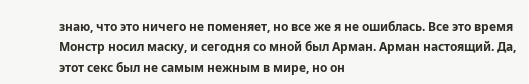знаю, что это ничего не поменяет, но все же я не ошиблась. Все это время Монстр носил маску, и сегодня со мной был Арман. Арман настоящий. Да, этот секс был не самым нежным в мире, но он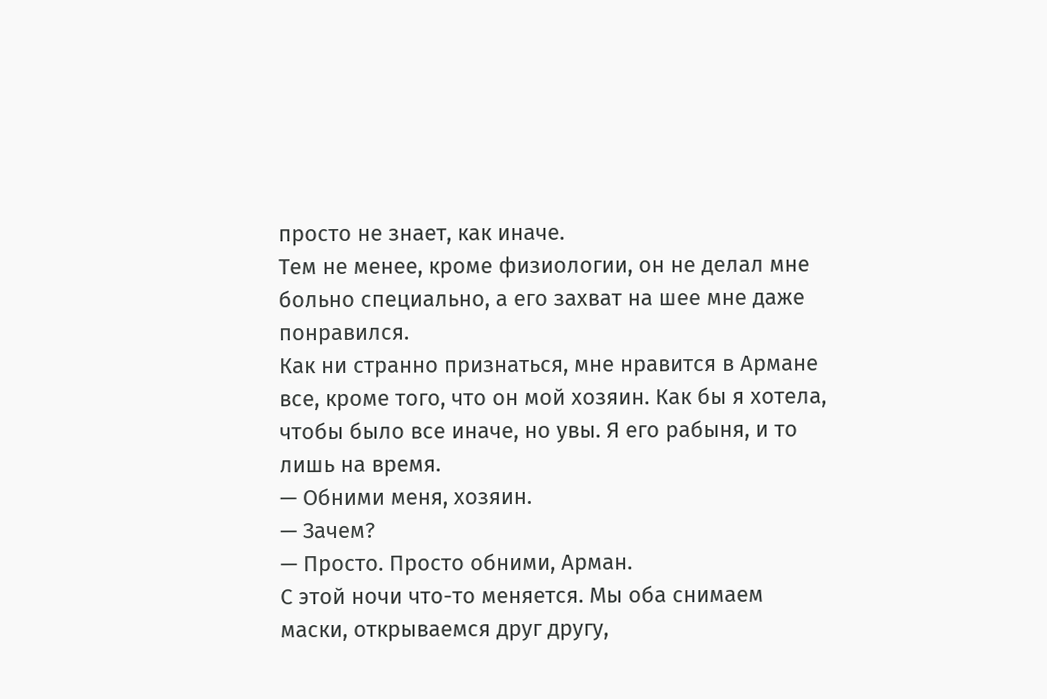просто не знает, как иначе.
Тем не менее, кроме физиологии, он не делал мне больно специально, а его захват на шее мне даже понравился.
Как ни странно признаться, мне нравится в Армане все, кроме того, что он мой хозяин. Как бы я хотела, чтобы было все иначе, но увы. Я его рабыня, и то лишь на время.
— Обними меня, хозяин.
— Зачем?
— Просто. Просто обними, Арман.
С этой ночи что-то меняется. Мы оба снимаем маски, открываемся друг другу,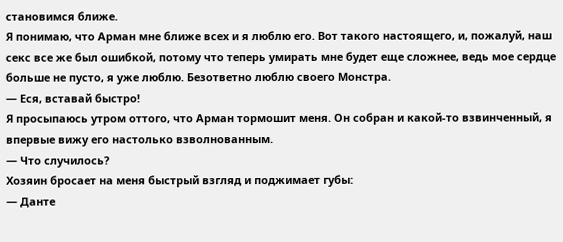становимся ближе.
Я понимаю, что Арман мне ближе всех и я люблю его. Вот такого настоящего, и, пожалуй, наш секс все же был ошибкой, потому что теперь умирать мне будет еще сложнее, ведь мое сердце больше не пусто, я уже люблю. Безответно люблю своего Монстра.
— Еся, вставай быстро!
Я просыпаюсь утром оттого, что Арман тормошит меня. Он собран и какой-то взвинченный, я впервые вижу его настолько взволнованным.
— Что случилось?
Хозяин бросает на меня быстрый взгляд и поджимает губы:
— Данте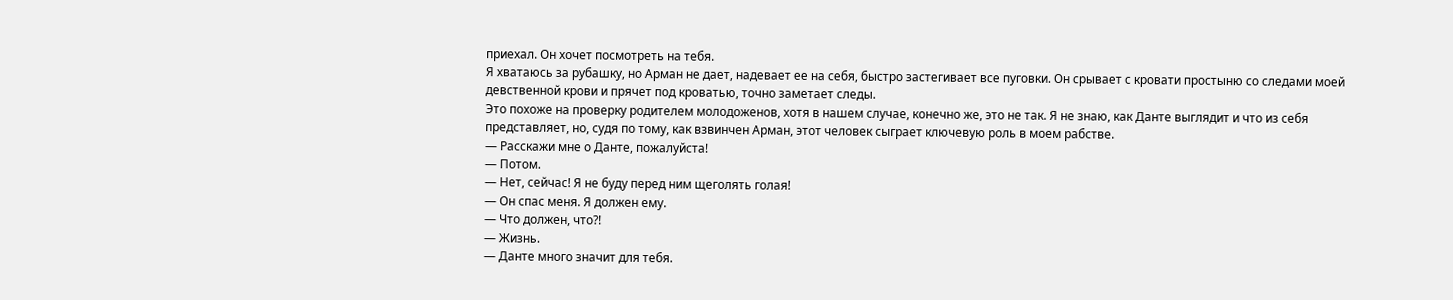приехал. Он хочет посмотреть на тебя.
Я хватаюсь за рубашку, но Арман не дает, надевает ее на себя, быстро застегивает все пуговки. Он срывает с кровати простыню со следами моей девственной крови и прячет под кроватью, точно заметает следы.
Это похоже на проверку родителем молодоженов, хотя в нашем случае, конечно же, это не так. Я не знаю, как Данте выглядит и что из себя представляет, но, судя по тому, как взвинчен Арман, этот человек сыграет ключевую роль в моем рабстве.
— Расскажи мне о Данте, пожалуйста!
— Потом.
— Нет, сейчас! Я не буду перед ним щеголять голая!
— Он спас меня. Я должен ему.
— Что должен, что?!
— Жизнь.
— Данте много значит для тебя.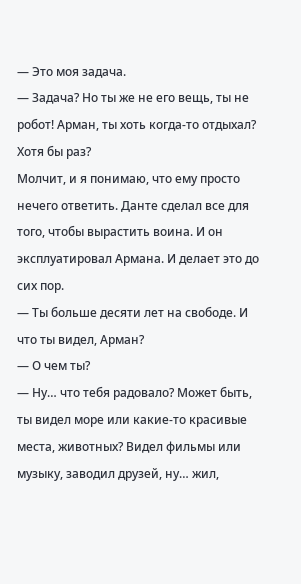— Это моя задача.
— Задача? Но ты же не его вещь, ты не робот! Арман, ты хоть когда-то отдыхал? Хотя бы раз?
Молчит, и я понимаю, что ему просто нечего ответить. Данте сделал все для того, чтобы вырастить воина. И он эксплуатировал Армана. И делает это до сих пор.
— Ты больше десяти лет на свободе. И что ты видел, Арман?
— О чем ты?
— Ну… что тебя радовало? Может быть, ты видел море или какие-то красивые места, животных? Видел фильмы или музыку, заводил друзей, ну… жил,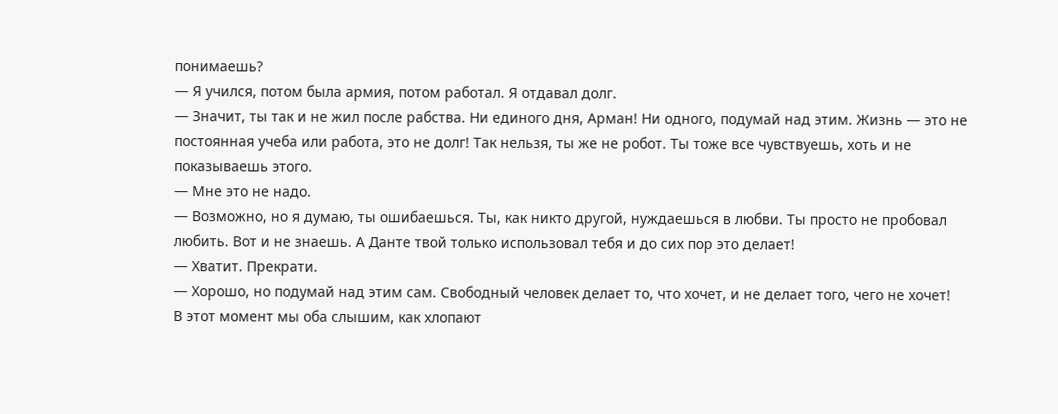понимаешь?
— Я учился, потом была армия, потом работал. Я отдавал долг.
— Значит, ты так и не жил после рабства. Ни единого дня, Арман! Ни одного, подумай над этим. Жизнь — это не постоянная учеба или работа, это не долг! Так нельзя, ты же не робот. Ты тоже все чувствуешь, хоть и не показываешь этого.
— Мне это не надо.
— Возможно, но я думаю, ты ошибаешься. Ты, как никто другой, нуждаешься в любви. Ты просто не пробовал любить. Вот и не знаешь. А Данте твой только использовал тебя и до сих пор это делает!
— Хватит. Прекрати.
— Хорошо, но подумай над этим сам. Свободный человек делает то, что хочет, и не делает того, чего не хочет!
В этот момент мы оба слышим, как хлопают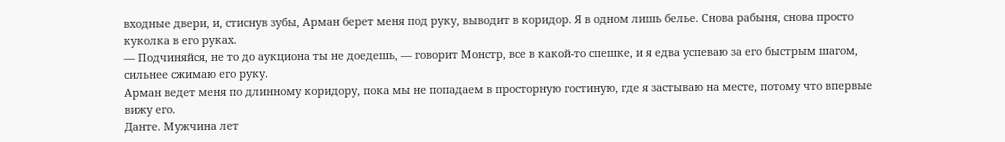входные двери, и, стиснув зубы, Арман берет меня под руку, выводит в коридор. Я в одном лишь белье. Снова рабыня, снова просто куколка в его руках.
— Подчиняйся, не то до аукциона ты не доедешь, — говорит Монстр, все в какой-то спешке, и я едва успеваю за его быстрым шагом, сильнее сжимаю его руку.
Арман ведет меня по длинному коридору, пока мы не попадаем в просторную гостиную, где я застываю на месте, потому что впервые вижу его.
Данте. Мужчина лет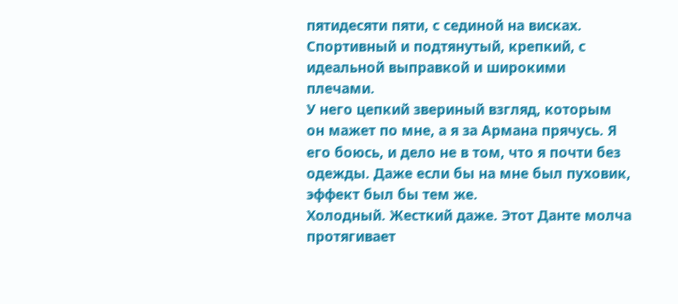пятидесяти пяти, с сединой на висках. Спортивный и подтянутый, крепкий, с идеальной выправкой и широкими плечами.
У него цепкий звериный взгляд, которым он мажет по мне, а я за Армана прячусь. Я его боюсь, и дело не в том, что я почти без одежды. Даже если бы на мне был пуховик, эффект был бы тем же.
Холодный. Жесткий даже. Этот Данте молча протягивает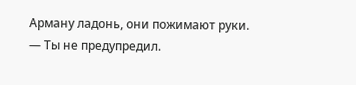Арману ладонь, они пожимают руки.
— Ты не предупредил.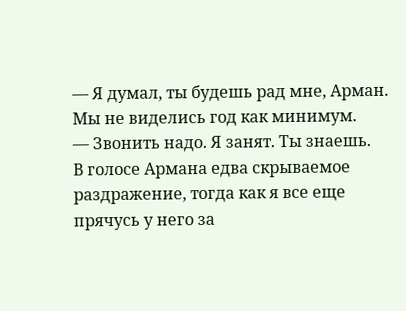— Я думал, ты будешь рад мне, Арман. Мы не виделись год как минимум.
— Звонить надо. Я занят. Ты знаешь.
В голосе Армана едва скрываемое раздражение, тогда как я все еще прячусь у него за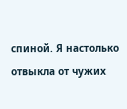спиной. Я настолько отвыкла от чужих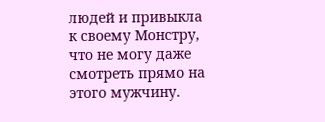людей и привыкла к своему Монстру, что не могу даже смотреть прямо на этого мужчину.